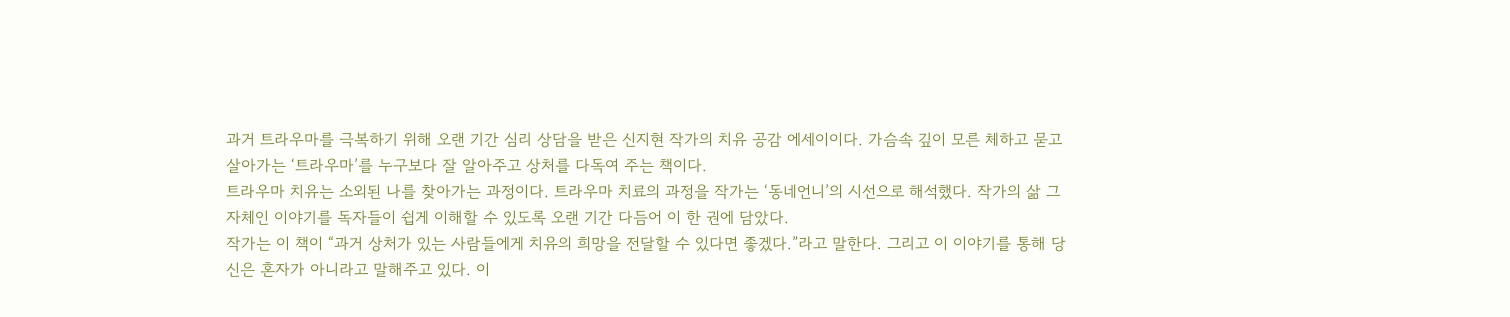과거 트라우마를 극복하기 위해 오랜 기간 심리 상담을 받은 신지현 작가의 치유 공감 에세이이다. 가슴속 깊이 모른 체하고 묻고 살아가는 ‘트라우마’를 누구보다 잘 알아주고 상처를 다독여 주는 책이다.
트라우마 치유는 소외된 나를 찾아가는 과정이다. 트라우마 치료의 과정을 작가는 ‘동네언니’의 시선으로 해석했다. 작가의 삶 그 자체인 이야기를 독자들이 쉽게 이해할 수 있도록 오랜 기간 다듬어 이 한 권에 담았다.
작가는 이 책이 “과거 상처가 있는 사람들에게 치유의 희망을 전달할 수 있다면 좋겠다.”라고 말한다. 그리고 이 이야기를 통해 당신은 혼자가 아니라고 말해주고 있다. 이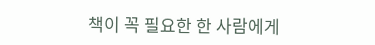책이 꼭 필요한 한 사람에게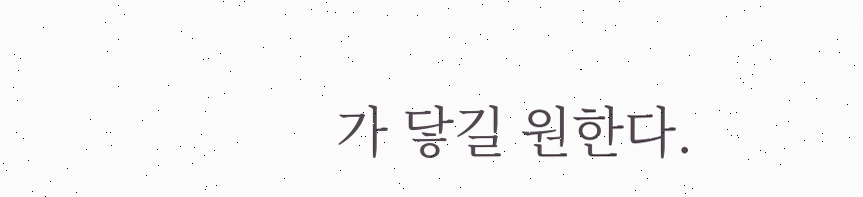가 닿길 원한다.